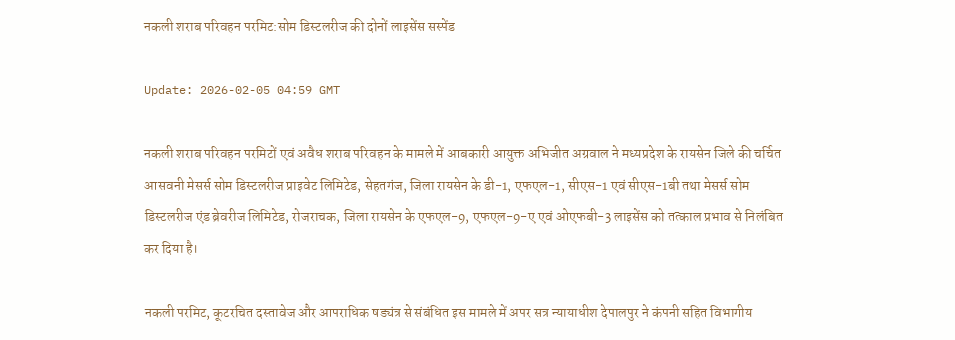नकली शराब परिवहन परमिट:सोम डिस्टलरीज की दोनों लाइसेंस सस्पेंड

Update: 2026-02-05 04:59 GMT

नकली शराब परिवहन परमिटों एवं अवैध शराब परिवहन के मामले में आबकारी आयुक्त अभिजीत अग्रवाल ने मध्यप्रदेश के रायसेन जिले की चर्चित आसवनी मेसर्स सोम डिस्टलरीज प्राइवेट लिमिटेड, सेहतगंज, जिला रायसेन के डी-1, एफएल-1, सीएस-1 एवं सीएस-1बी तथा मेसर्स सोम डिस्टलरीज एंड ब्रेवरीज लिमिटेड, रोजराचक, जिला रायसेन के एफएल-9, एफएल-9-ए एवं ओएफबी-3 लाइसेंस को तत्काल प्रभाव से निलंबित कर दिया है।

नकली परमिट, कूटरचित दस्तावेज और आपराधिक षड्यंत्र से संबंधित इस मामले में अपर सत्र न्यायाधीश देपालपुर ने कंपनी सहित विभागीय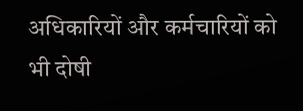अधिकारियों और कर्मचारियों को भी दोषी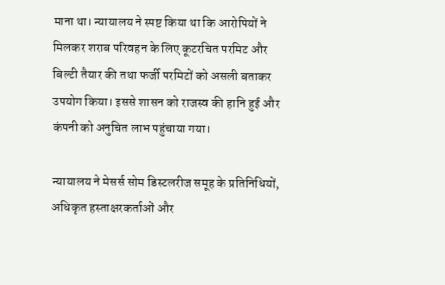माना था। न्यायालय ने स्पष्ट किया था कि आरोपियों ने मिलकर शराब परिवहन के लिए कूटरचित परमिट और बिल्टी तैयार की तथा फर्जी परमिटों को असली बताकर उपयोग किया। इससे शासन को राजस्व की हानि हुई और कंपनी को अनुचित लाभ पहुंचाया गया।

न्यायालय ने मेसर्स सोम डिस्टलरीज समूह के प्रतिनिधियों, अधिकृत हस्ताक्षरकर्ताओं और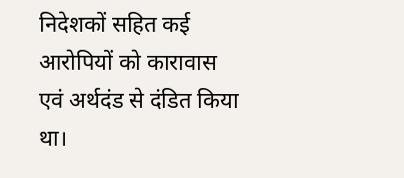निदेशकों सहित कई आरोपियों को कारावास एवं अर्थदंड से दंडित किया था।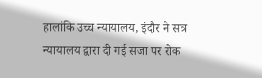हालांकि उच्च न्यायालय, इंदौर ने सत्र न्यायालय द्वारा दी गई सजा पर रोक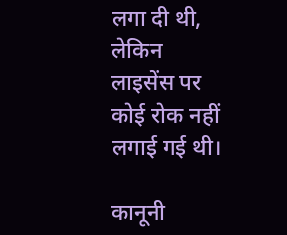लगा दी थी, लेकिन लाइसेंस पर कोई रोक नहीं लगाई गई थी।

कानूनी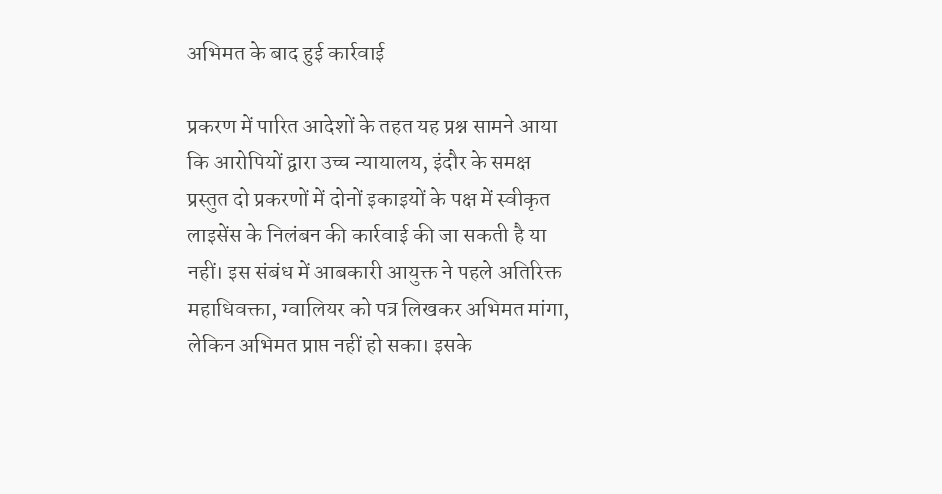अभिमत के बाद हुई कार्रवाई

प्रकरण में पारित आदेशों के तहत यह प्रश्न सामने आया कि आरोपियों द्वारा उच्च न्यायालय, इंदौर के समक्ष प्रस्तुत दो प्रकरणों में दोनों इकाइयों के पक्ष में स्वीकृत लाइसेंस के निलंबन की कार्रवाई की जा सकती है या नहीं। इस संबंध में आबकारी आयुक्त ने पहले अतिरिक्त महाधिवक्ता, ग्वालियर को पत्र लिखकर अभिमत मांगा, लेकिन अभिमत प्राप्त नहीं हो सका। इसके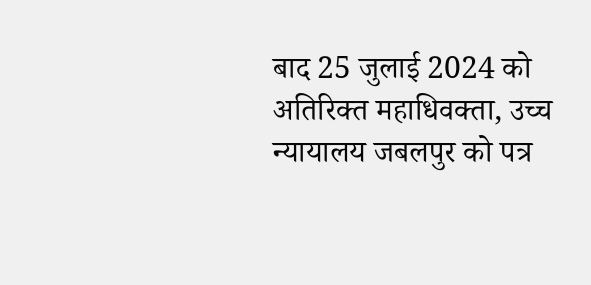बाद 25 जुलाई 2024 को अतिरिक्त महाधिवक्ता, उच्च न्यायालय जबलपुर को पत्र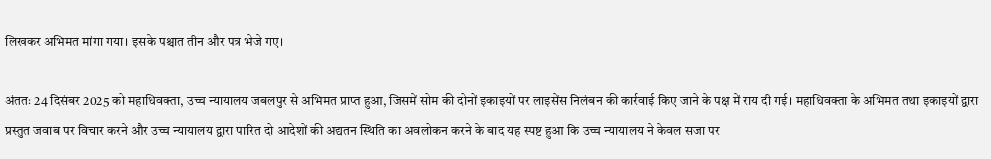लिखकर अभिमत मांगा गया। इसके पश्चात तीन और पत्र भेजे गए।

अंततः 24 दिसंबर 2025 को महाधिवक्ता, उच्च न्यायालय जबलपुर से अभिमत प्राप्त हुआ, जिसमें सोम की दोनों इकाइयों पर लाइसेंस निलंबन की कार्रवाई किए जाने के पक्ष में राय दी गई। महाधिवक्ता के अभिमत तथा इकाइयों द्वारा प्रस्तुत जवाब पर विचार करने और उच्च न्यायालय द्वारा पारित दो आदेशों की अद्यतन स्थिति का अवलोकन करने के बाद यह स्पष्ट हुआ कि उच्च न्यायालय ने केवल सजा पर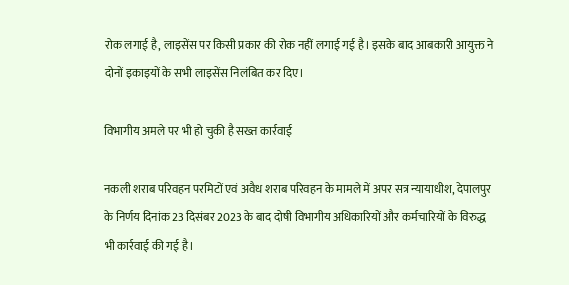रोक लगाई है, लाइसेंस पर किसी प्रकार की रोक नहीं लगाई गई है। इसके बाद आबकारी आयुक्त ने दोनों इकाइयों के सभी लाइसेंस निलंबित कर दिए।

विभागीय अमले पर भी हो चुकी है सख्त कार्रवाई

नकली शराब परिवहन परमिटों एवं अवैध शराब परिवहन के मामले में अपर सत्र न्यायाधीश, देपालपुर के निर्णय दिनांक 23 दिसंबर 2023 के बाद दोषी विभागीय अधिकारियों और कर्मचारियों के विरुद्ध भी कार्रवाई की गई है।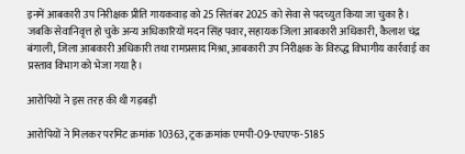इनमें आबकारी उप निरीक्षक प्रीति गायकवाड़ को 25 सितंबर 2025 को सेवा से पदच्युत किया जा चुका है। जबकि सेवानिवृत्त हो चुके अन्य अधिकारियों मदन सिंह पवार, सहायक जिला आबकारी अधिकारी, कैलाश चंद्र बंगाली, जिला आबकारी अधिकारी तथा रामप्रसाद मिश्रा, आबकारी उप निरीक्षक के विरुद्ध विभागीय कार्रवाई का प्रस्ताव विभाग को भेजा गया है।

आरोपियों ने इस तरह की थी गड़बड़ी

आरोपियों ने मिलकर परमिट क्रमांक 10363, ट्रक क्रमांक एमपी-09-एचएफ-5185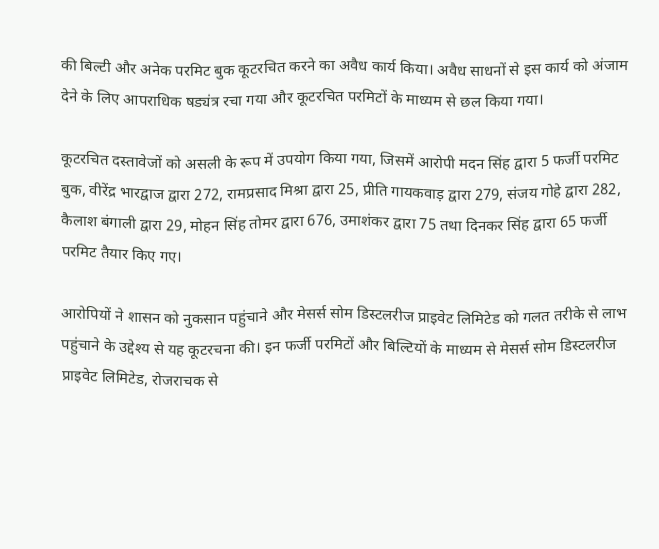की बिल्टी और अनेक परमिट बुक कूटरचित करने का अवैध कार्य किया। अवैध साधनों से इस कार्य को अंजाम देने के लिए आपराधिक षड्यंत्र रचा गया और कूटरचित परमिटों के माध्यम से छल किया गया।

कूटरचित दस्तावेजों को असली के रूप में उपयोग किया गया, जिसमें आरोपी मदन सिंह द्वारा 5 फर्जी परमिट बुक, वीरेंद्र भारद्वाज द्वारा 272, रामप्रसाद मिश्रा द्वारा 25, प्रीति गायकवाड़ द्वारा 279, संजय गोहे द्वारा 282, कैलाश बंगाली द्वारा 29, मोहन सिंह तोमर द्वारा 676, उमाशंकर द्वारा 75 तथा दिनकर सिंह द्वारा 65 फर्जी परमिट तैयार किए गए।

आरोपियों ने शासन को नुकसान पहुंचाने और मेसर्स सोम डिस्टलरीज प्राइवेट लिमिटेड को गलत तरीके से लाभ पहुंचाने के उद्देश्य से यह कूटरचना की। इन फर्जी परमिटों और बिल्टियों के माध्यम से मेसर्स सोम डिस्टलरीज प्राइवेट लिमिटेड, रोजराचक से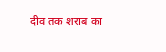दीव तक शराब का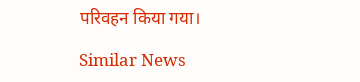परिवहन किया गया।

Similar News